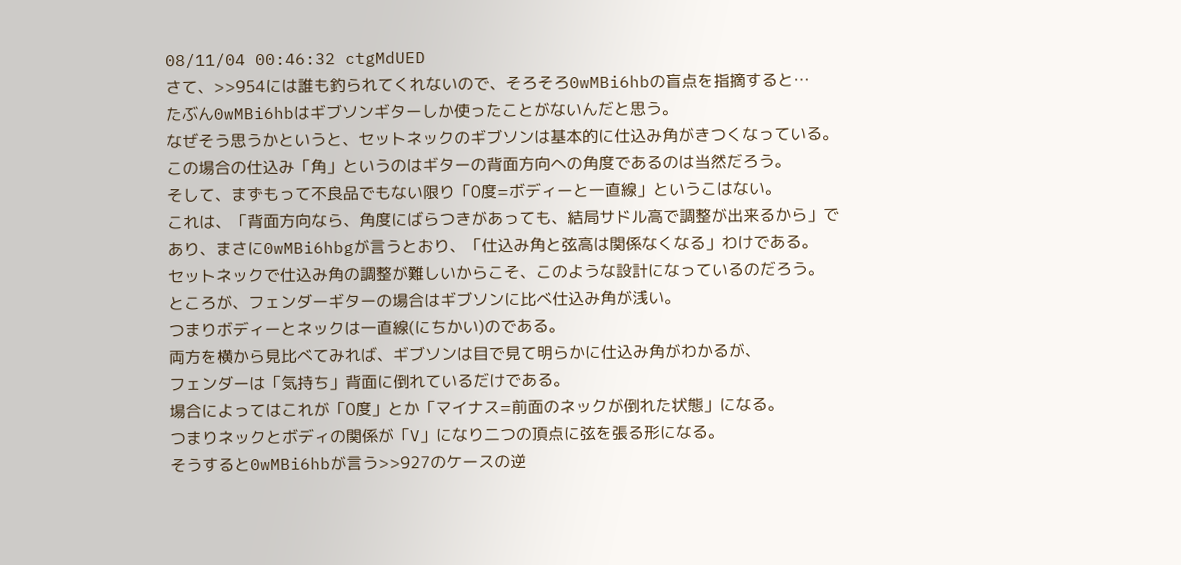08/11/04 00:46:32 ctgMdUED
さて、>>954には誰も釣られてくれないので、そろそろ0wMBi6hbの盲点を指摘すると…
たぶん0wMBi6hbはギブソンギターしか使ったことがないんだと思う。
なぜそう思うかというと、セットネックのギブソンは基本的に仕込み角がきつくなっている。
この場合の仕込み「角」というのはギターの背面方向への角度であるのは当然だろう。
そして、まずもって不良品でもない限り「0度=ボディーと一直線」というこはない。
これは、「背面方向なら、角度にばらつきがあっても、結局サドル高で調整が出来るから」で
あり、まさに0wMBi6hbgが言うとおり、「仕込み角と弦高は関係なくなる」わけである。
セットネックで仕込み角の調整が難しいからこそ、このような設計になっているのだろう。
ところが、フェンダーギターの場合はギブソンに比べ仕込み角が浅い。
つまりボディーとネックは一直線(にちかい)のである。
両方を横から見比べてみれば、ギブソンは目で見て明らかに仕込み角がわかるが、
フェンダーは「気持ち」背面に倒れているだけである。
場合によってはこれが「0度」とか「マイナス=前面のネックが倒れた状態」になる。
つまりネックとボディの関係が「V」になり二つの頂点に弦を張る形になる。
そうすると0wMBi6hbが言う>>927のケースの逆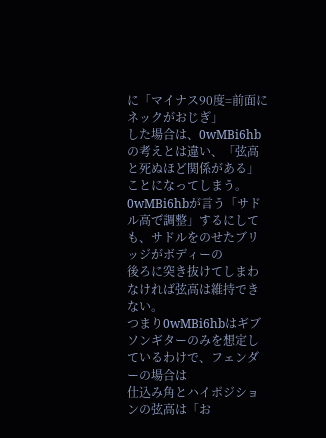に「マイナス90度=前面にネックがおじぎ」
した場合は、0wMBi6hbの考えとは違い、「弦高と死ぬほど関係がある」ことになってしまう。
0wMBi6hbが言う「サドル高で゙調整」するにしても、サドルをのせたブリッジがボディーの
後ろに突き抜けてしまわなければ弦高は維持できない。
つまり0wMBi6hbはギブソンギターのみを想定しているわけで、フェンダーの場合は
仕込み角とハイポジションの弦高は「お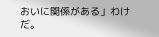おいに関係がある」わけだ。